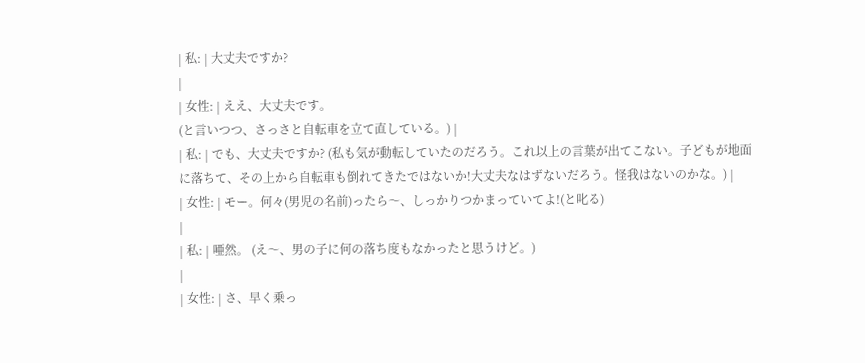| 私: | 大丈夫ですか?
|
| 女性: | ええ、大丈夫です。
(と言いつつ、さっさと自転車を立て直している。) |
| 私: | でも、大丈夫ですか? (私も気が動転していたのだろう。これ以上の言葉が出てこない。子どもが地面に落ちて、その上から自転車も倒れてきたではないか!大丈夫なはずないだろう。怪我はないのかな。) |
| 女性: | モー。何々(男児の名前)ったら〜、しっかりつかまっていてよ!(と叱る)
|
| 私: | 唖然。 (え〜、男の子に何の落ち度もなかったと思うけど。)
|
| 女性: | さ、早く乗っ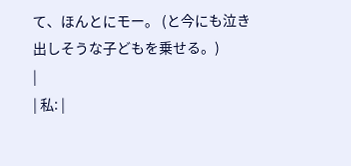て、ほんとにモー。 (と今にも泣き出しそうな子どもを乗せる。)
|
| 私: |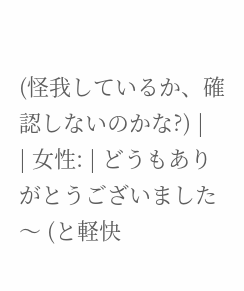(怪我しているか、確認しないのかな?) |
| 女性: | どうもありがとうございました〜 (と軽快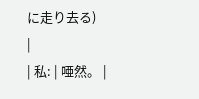に走り去る)
|
| 私: | 唖然。 |